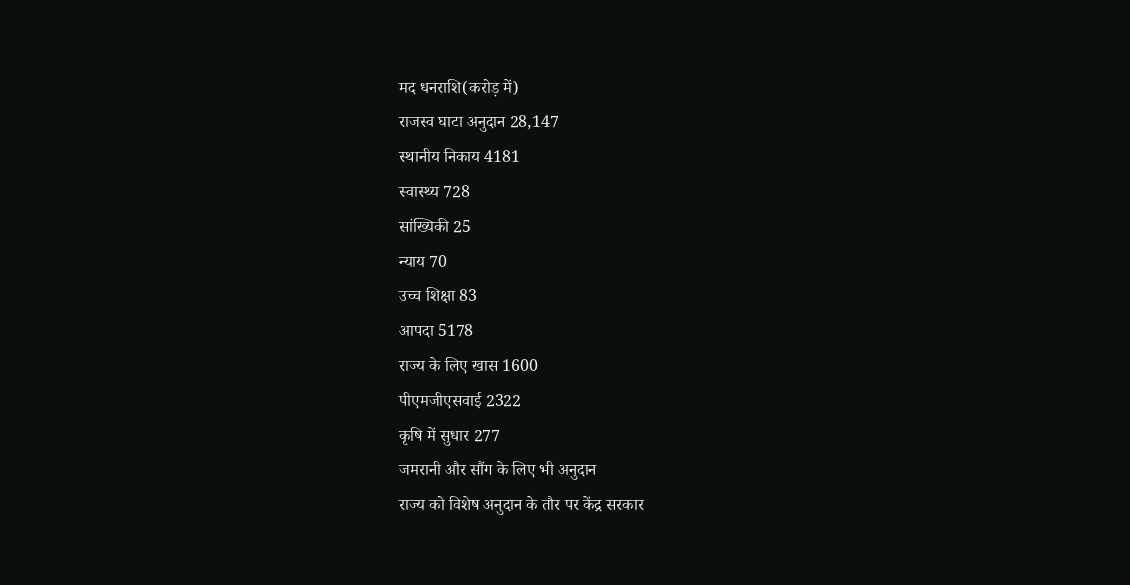मद धनराशि(करोड़ में)
राजस्व घाटा अनुदान 28,147
स्थानीय निकाय 4181
स्वास्थ्य 728
सांख्यिकी 25
न्याय 70
उच्च शिक्षा 83
आपदा 5178
राज्य के लिए खास 1600
पीएमजीएसवाई 2322
कृषि में सुधार 277
जमरानी और सौंग के लिए भी अनुदान
राज्य को विशेष अनुदान के तौर पर केंद्र सरकार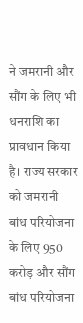ने जमरानी और सौंग के लिए भी धनराशि का प्रावधान किया है। राज्य सरकार को जमरानी बांध परियोजना के लिए 950 करोड़ और सौंग बांध परियोजना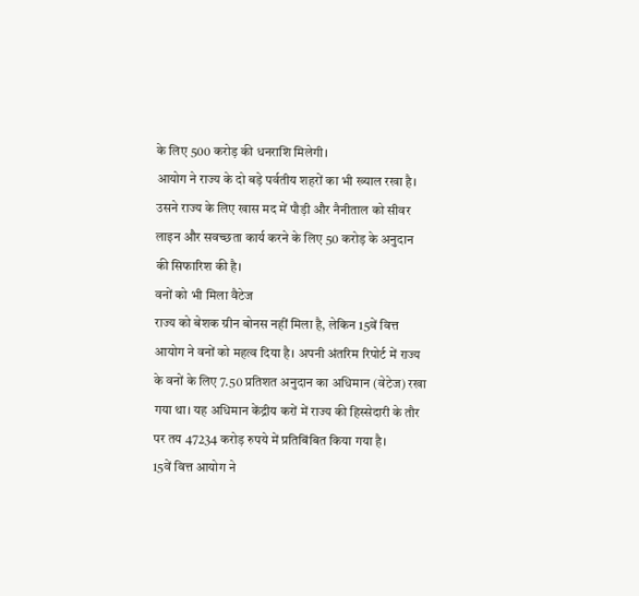के लिए 500 करोड़ की धनराशि मिलेगी।
आयोग ने राज्य के दो बड़े पर्वतीय शहरों का भी ख्याल रखा है। उसने राज्य के लिए खास मद में पौड़ी और नैनीताल को सीवर लाइन और सवच्छता कार्य करने के लिए 50 करोड़ के अनुदान की सिफारिश की है।
वनों को भी मिला वैटेज
राज्य को बेशक ग्रीन बोनस नहीं मिला है, लेकिन 15वें वित्त आयोग ने वनों को महत्व दिया है। अपनी अंतरिम रिपोर्ट में राज्य के वनों के लिए 7.50 प्रतिशत अनुदान का अधिमान (वेटेज) रखा गया था। यह अधिमान केंद्रीय करों में राज्य की हिस्सेदारी के तौर पर तय 47234 करोड़ रुपये में प्रतिबिंबित किया गया है।
15वें वित्त आयोग ने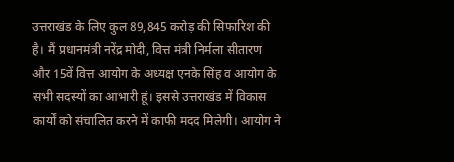उत्तराखंड के लिए कुल 89,845 करोड़ की सिफारिश की है। मैं प्रधानमंत्री नरेंद्र मोदी, वित्त मंत्री निर्मला सीतारण और 15वें वित्त आयोग के अध्यक्ष एनके सिंह व आयोग के सभी सदस्यों का आभारी हूं। इससे उत्तराखंड में विकास कार्यों को संचालित करने में काफी मदद मिलेगी। आयोग ने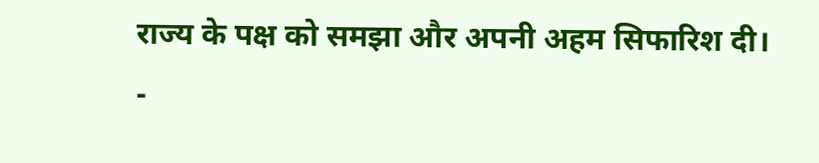राज्य के पक्ष को समझा और अपनी अहम सिफारिश दी।
-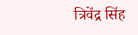त्रिवेंद्र सिंह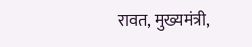रावत, मुख्यमंत्री,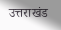उत्तराखंड